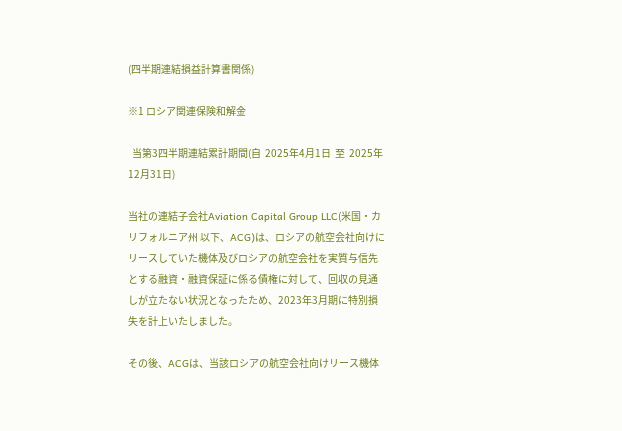(四半期連結損益計算書関係)

※1 ロシア関連保険和解金

  当第3四半期連結累計期間(自  2025年4月1日  至  2025年12月31日)

当社の連結子会社Aviation Capital Group LLC(米国・カリフォルニア州 以下、ACG)は、ロシアの航空会社向けにリースしていた機体及びロシアの航空会社を実質与信先とする融資・融資保証に係る債権に対して、回収の見通しが立たない状況となったため、2023年3月期に特別損失を計上いたしました。

その後、ACGは、当該ロシアの航空会社向けリース機体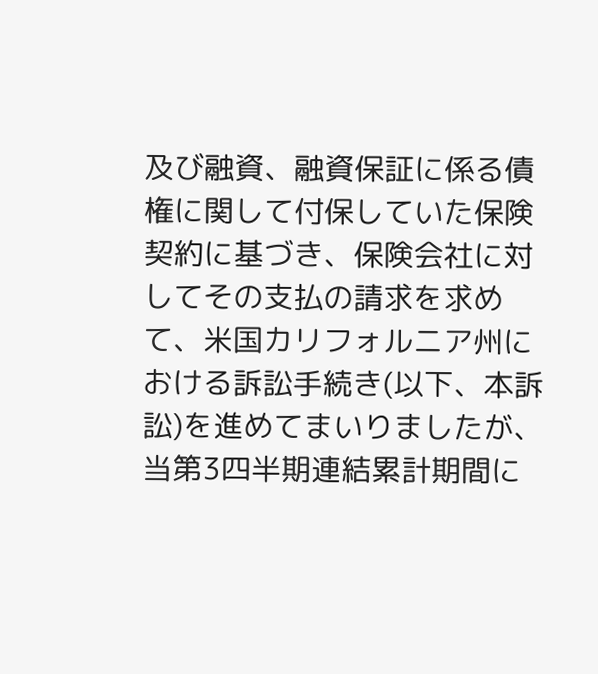及び融資、融資保証に係る債権に関して付保していた保険契約に基づき、保険会社に対してその支払の請求を求めて、米国カリフォルニア州における訴訟手続き(以下、本訴訟)を進めてまいりましたが、当第3四半期連結累計期間に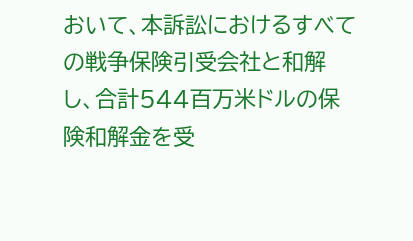おいて、本訴訟におけるすべての戦争保険引受会社と和解し、合計544百万米ドルの保険和解金を受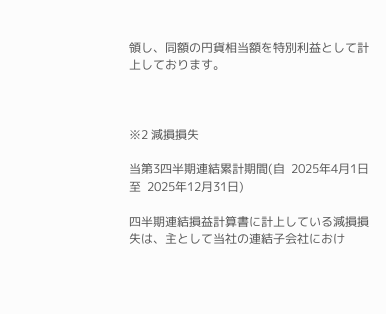領し、同額の円貨相当額を特別利益として計上しております。



※2 減損損失

当第3四半期連結累計期間(自  2025年4月1日  至  2025年12月31日)

四半期連結損益計算書に計上している減損損失は、主として当社の連結子会社におけ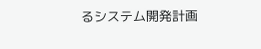るシステム開発計画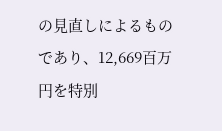の見直しによるものであり、12,669百万円を特別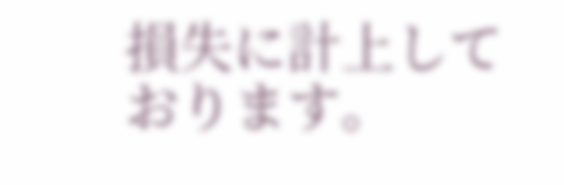損失に計上しております。